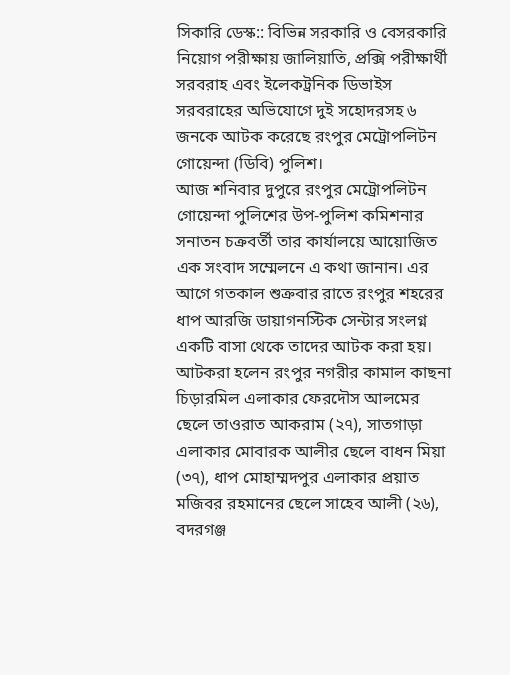সিকারি ডেস্ক:: বিভিন্ন সরকারি ও বেসরকারি নিয়োগ পরীক্ষায় জালিয়াতি, প্রক্সি পরীক্ষার্থী সরবরাহ এবং ইলেকট্রনিক ডিভাইস সরবরাহের অভিযোগে দুই সহোদরসহ ৬ জনকে আটক করেছে রংপুর মেট্রোপলিটন গোয়েন্দা (ডিবি) পুলিশ।
আজ শনিবার দুপুরে রংপুর মেট্রোপলিটন গোয়েন্দা পুলিশের উপ-পুলিশ কমিশনার সনাতন চক্রবর্তী তার কার্যালয়ে আয়োজিত এক সংবাদ সম্মেলনে এ কথা জানান। এর আগে গতকাল শুক্রবার রাতে রংপুর শহরের ধাপ আরজি ডায়াগনস্টিক সেন্টার সংলগ্ন একটি বাসা থেকে তাদের আটক করা হয়।
আটকরা হলেন রংপুর নগরীর কামাল কাছনা চিড়ারমিল এলাকার ফেরদৌস আলমের ছেলে তাওরাত আকরাম (২৭), সাতগাড়া এলাকার মোবারক আলীর ছেলে বাধন মিয়া (৩৭), ধাপ মোহাম্মদপুর এলাকার প্রয়াত মজিবর রহমানের ছেলে সাহেব আলী (২৬), বদরগঞ্জ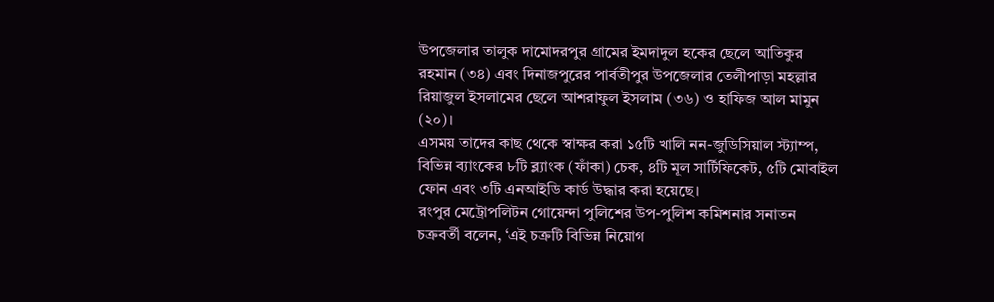উপজেলার তালুক দামোদরপুর গ্রামের ইমদাদুল হকের ছেলে আতিকুর রহমান (৩৪) এবং দিনাজপুরের পার্বতীপুর উপজেলার তেলীপাড়া মহল্লার রিয়াজুল ইসলামের ছেলে আশরাফুল ইসলাম (৩৬) ও হাফিজ আল মামুন (২০)।
এসময় তাদের কাছ থেকে স্বাক্ষর করা ১৫টি খালি নন-জুডিসিয়াল স্ট্যাম্প, বিভিন্ন ব্যাংকের ৮টি ব্ল্যাংক (ফাঁকা) চেক, ৪টি মূল সার্টিফিকেট, ৫টি মোবাইল ফোন এবং ৩টি এনআইডি কার্ড উদ্ধার করা হয়েছে।
রংপুর মেট্রোপলিটন গোয়েন্দা পুলিশের উপ-পুলিশ কমিশনার সনাতন চক্রবর্তী বলেন, ‘এই চক্রটি বিভিন্ন নিয়োগ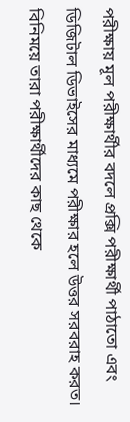পরীক্ষায় মূল পরীক্ষার্থীর বদলে প্রক্সি পরীক্ষার্থী পাঠাতো এবং ডিজিটাল ডিভাইসের মাধ্যমে পরীক্ষার হলে উত্তর সরবরাহ করত। বিনিময়ে তারা পরীক্ষার্থীদের কাছ থেকে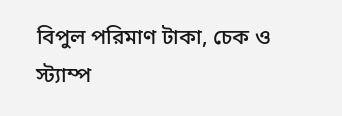বিপুল পরিমাণ টাকা, চেক ও স্ট্যাম্প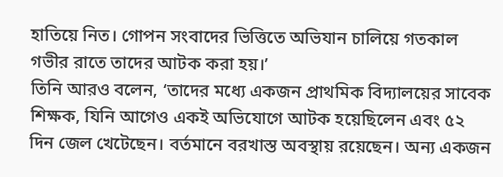হাতিয়ে নিত। গোপন সংবাদের ভিত্তিতে অভিযান চালিয়ে গতকাল গভীর রাতে তাদের আটক করা হয়।’
তিনি আরও বলেন, ‘তাদের মধ্যে একজন প্রাথমিক বিদ্যালয়ের সাবেক শিক্ষক, যিনি আগেও একই অভিযোগে আটক হয়েছিলেন এবং ৫২ দিন জেল খেটেছেন। বর্তমানে বরখাস্ত অবস্থায় রয়েছেন। অন্য একজন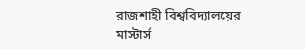রাজশাহী বিশ্ববিদ্যালয়ের মাস্টার্স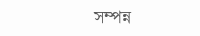সম্পন্ন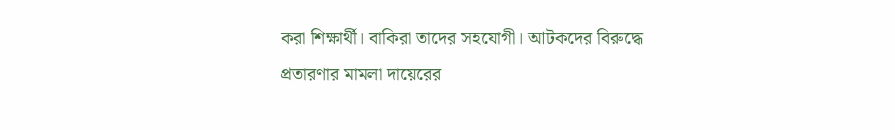করা শিক্ষার্থী। বাকিরা তাদের সহযোগী। আটকদের বিরুদ্ধে প্রতারণার মামলা দায়েরের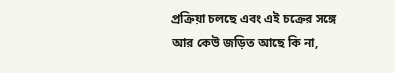প্রক্রিয়া চলছে এবং এই চক্রের সঙ্গে আর কেউ জড়িত আছে কি না,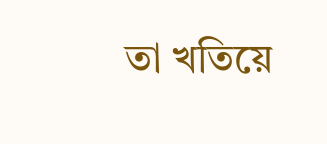তা খতিয়ে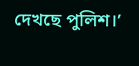দেখছে পুলিশ।’